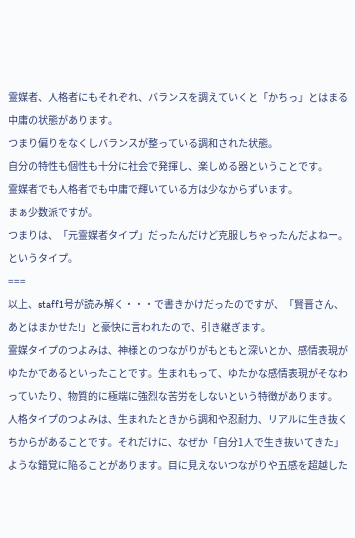霊媒者、人格者にもそれぞれ、バランスを調えていくと「かちっ」とはまる中庸の状態があります。
つまり偏りをなくしバランスが整っている調和された状態。
自分の特性も個性も十分に社会で発揮し、楽しめる器ということです。
霊媒者でも人格者でも中庸で輝いている方は少なからずいます。
まぁ少数派ですが。
つまりは、「元霊媒者タイプ」だったんだけど克服しちゃったんだよねー。というタイプ。
===
以上、staff1号が読み解く・・・で書きかけだったのですが、「賢晋さん、あとはまかせた!」と豪快に言われたので、引き継ぎます。
霊媒タイプのつよみは、神様とのつながりがもともと深いとか、感情表現がゆたかであるといったことです。生まれもって、ゆたかな感情表現がそなわっていたり、物質的に極端に強烈な苦労をしないという特徴があります。
人格タイプのつよみは、生まれたときから調和や忍耐力、リアルに生き抜くちからがあることです。それだけに、なぜか「自分1人で生き抜いてきた」ような錯覚に陥ることがあります。目に見えないつながりや五感を超越した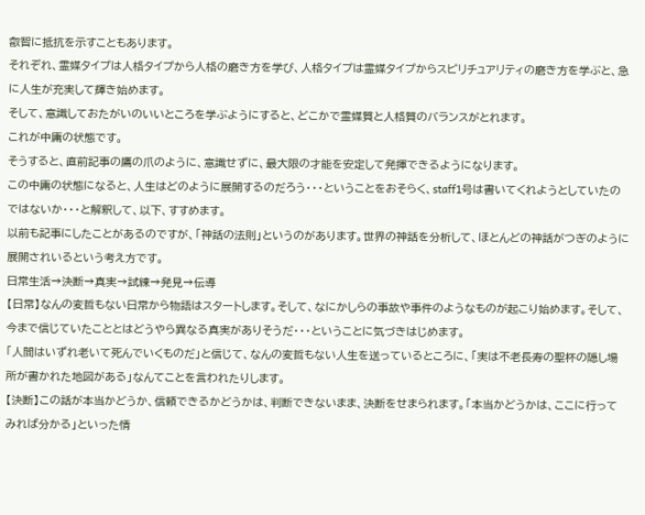叡智に抵抗を示すこともあります。
それぞれ、霊媒タイプは人格タイプから人格の磨き方を学び、人格タイプは霊媒タイプからスピリチュアリティの磨き方を学ぶと、急に人生が充実して輝き始めます。
そして、意識しておたがいのいいところを学ぶようにすると、どこかで霊媒質と人格質のバランスがとれます。
これが中庸の状態です。
そうすると、直前記事の鷹の爪のように、意識せずに、最大限の才能を安定して発揮できるようになります。
この中庸の状態になると、人生はどのように展開するのだろう・・・ということをおそらく、staff1号は書いてくれようとしていたのではないか・・・と解釈して、以下、すすめます。
以前も記事にしたことがあるのですが、「神話の法則」というのがあります。世界の神話を分析して、ほとんどの神話がつぎのように展開されいるという考え方です。
日常生活→決断→真実→試練→発見→伝導
【日常】なんの変哲もない日常から物語はスタートします。そして、なにかしらの事故や事件のようなものが起こり始めます。そして、今まで信じていたこととはどうやら異なる真実がありそうだ・・・ということに気づきはじめます。
「人間はいずれ老いて死んでいくものだ」と信じて、なんの変哲もない人生を送っているところに、「実は不老長寿の聖杯の隠し場所が書かれた地図がある」なんてことを言われたりします。
【決断】この話が本当かどうか、信頼できるかどうかは、判断できないまま、決断をせまられます。「本当かどうかは、ここに行ってみれば分かる」といった情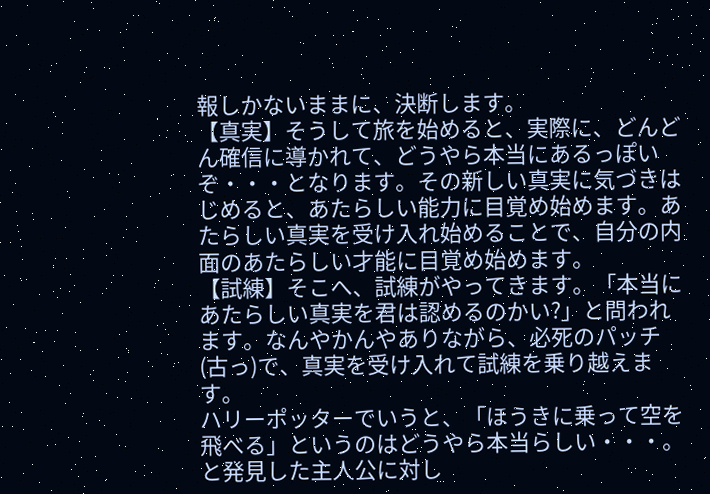報しかないままに、決断します。
【真実】そうして旅を始めると、実際に、どんどん確信に導かれて、どうやら本当にあるっぽいぞ・・・となります。その新しい真実に気づきはじめると、あたらしい能力に目覚め始めます。あたらしい真実を受け入れ始めることで、自分の内面のあたらしい才能に目覚め始めます。
【試練】そこへ、試練がやってきます。「本当にあたらしい真実を君は認めるのかい?」と問われます。なんやかんやありながら、必死のパッチ(古っ)で、真実を受け入れて試練を乗り越えます。
ハリーポッターでいうと、「ほうきに乗って空を飛べる」というのはどうやら本当らしい・・・。と発見した主人公に対し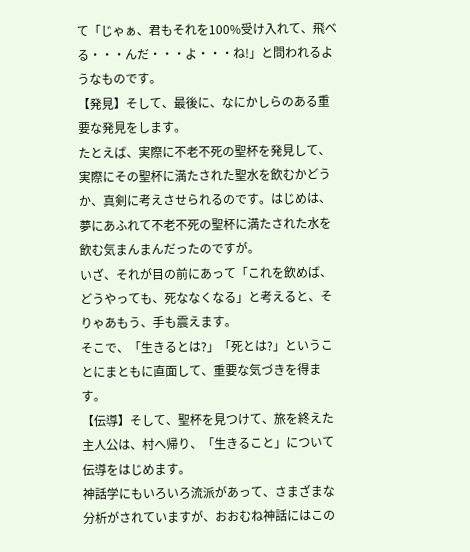て「じゃぁ、君もそれを100%受け入れて、飛べる・・・んだ・・・よ・・・ね!」と問われるようなものです。
【発見】そして、最後に、なにかしらのある重要な発見をします。
たとえば、実際に不老不死の聖杯を発見して、実際にその聖杯に満たされた聖水を飲むかどうか、真剣に考えさせられるのです。はじめは、夢にあふれて不老不死の聖杯に満たされた水を飲む気まんまんだったのですが。
いざ、それが目の前にあって「これを飲めば、どうやっても、死ななくなる」と考えると、そりゃあもう、手も震えます。
そこで、「生きるとは?」「死とは?」ということにまともに直面して、重要な気づきを得ます。
【伝導】そして、聖杯を見つけて、旅を終えた主人公は、村へ帰り、「生きること」について伝導をはじめます。
神話学にもいろいろ流派があって、さまざまな分析がされていますが、おおむね神話にはこの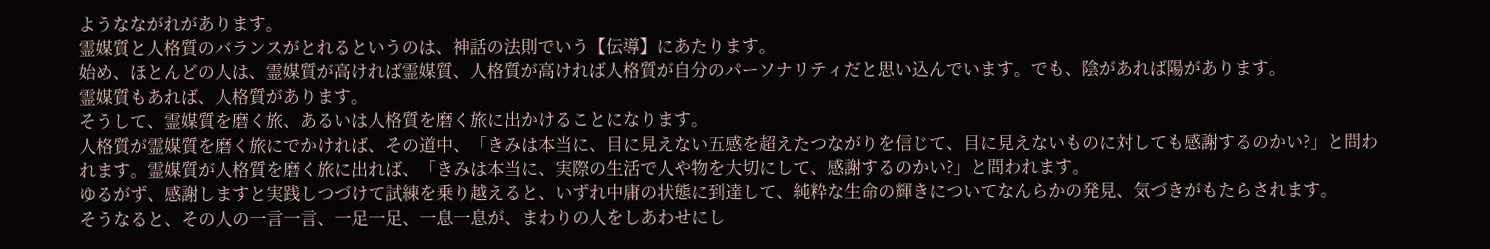ようなながれがあります。
霊媒質と人格質のバランスがとれるというのは、神話の法則でいう【伝導】にあたります。
始め、ほとんどの人は、霊媒質が高ければ霊媒質、人格質が高ければ人格質が自分のパーソナリティだと思い込んでいます。でも、陰があれば陽があります。
霊媒質もあれば、人格質があります。
そうして、霊媒質を磨く旅、あるいは人格質を磨く旅に出かけることになります。
人格質が霊媒質を磨く旅にでかければ、その道中、「きみは本当に、目に見えない五感を超えたつながりを信じて、目に見えないものに対しても感謝するのかい?」と問われます。霊媒質が人格質を磨く旅に出れば、「きみは本当に、実際の生活で人や物を大切にして、感謝するのかい?」と問われます。
ゆるがず、感謝しますと実践しつづけて試練を乗り越えると、いずれ中庸の状態に到達して、純粋な生命の輝きについてなんらかの発見、気づきがもたらされます。
そうなると、その人の一言一言、一足一足、一息一息が、まわりの人をしあわせにし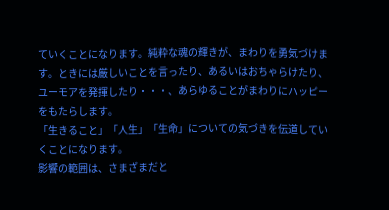ていくことになります。純粋な魂の輝きが、まわりを勇気づけます。ときには厳しいことを言ったり、あるいはおちゃらけたり、ユーモアを発揮したり・・・、あらゆることがまわりにハッピーをもたらします。
「生きること」「人生」「生命」についての気づきを伝道していくことになります。
影響の範囲は、さまざまだと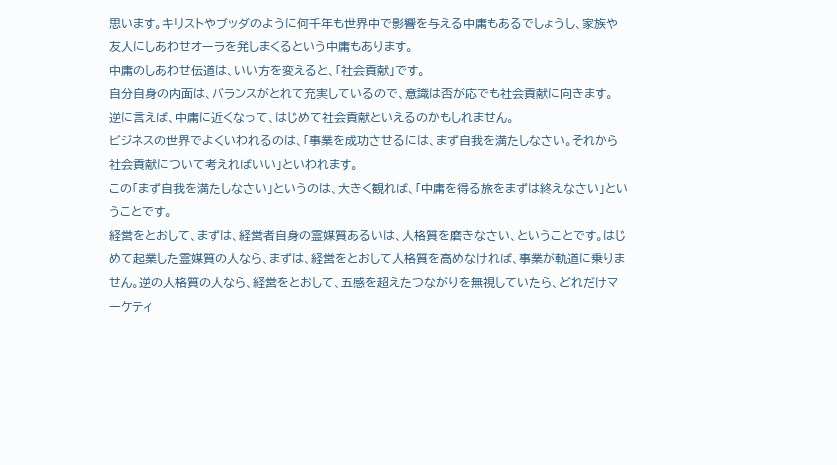思います。キリストやブッダのように何千年も世界中で影響を与える中庸もあるでしょうし、家族や友人にしあわせオーラを発しまくるという中庸もあります。
中庸のしあわせ伝道は、いい方を変えると、「社会貢献」です。
自分自身の内面は、バランスがとれて充実しているので、意識は否が応でも社会貢献に向きます。
逆に言えば、中庸に近くなって、はじめて社会貢献といえるのかもしれません。
ビジネスの世界でよくいわれるのは、「事業を成功させるには、まず自我を満たしなさい。それから社会貢献について考えればいい」といわれます。
この「まず自我を満たしなさい」というのは、大きく観れば、「中庸を得る旅をまずは終えなさい」ということです。
経営をとおして、まずは、経営者自身の霊媒質あるいは、人格質を磨きなさい、ということです。はじめて起業した霊媒質の人なら、まずは、経営をとおして人格質を高めなければ、事業が軌道に乗りません。逆の人格質の人なら、経営をとおして、五感を超えたつながりを無視していたら、どれだけマーケティ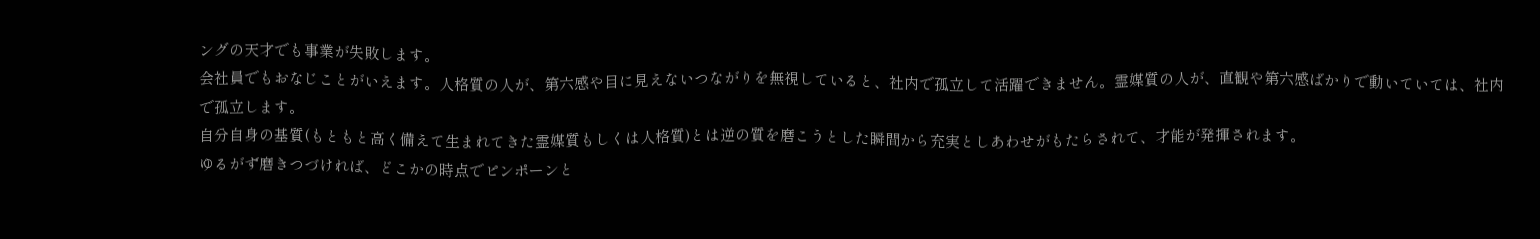ングの天才でも事業が失敗します。
会社員でもおなじことがいえます。人格質の人が、第六感や目に見えないつながりを無視していると、社内で孤立して活躍できません。霊媒質の人が、直観や第六感ばかりで動いていては、社内で孤立します。
自分自身の基質(もともと高く備えて生まれてきた霊媒質もしくは人格質)とは逆の質を磨こうとした瞬間から充実としあわせがもたらされて、才能が発揮されます。
ゆるがず磨きつづければ、どこかの時点でピンポーンと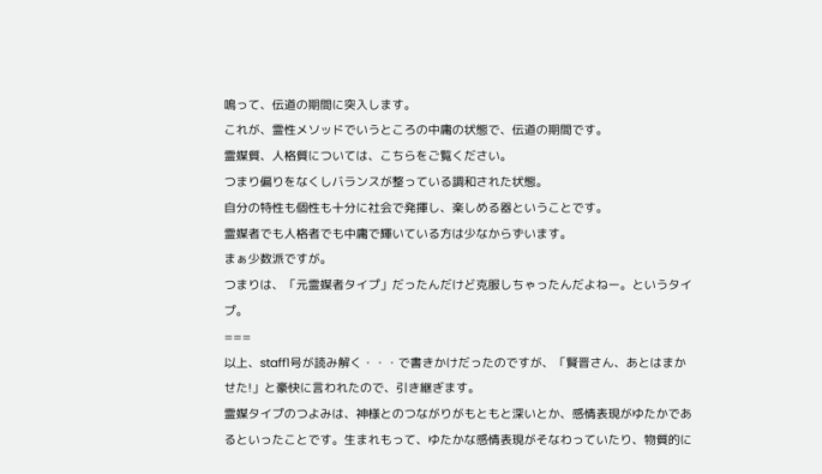鳴って、伝道の期間に突入します。
これが、霊性メソッドでいうところの中庸の状態で、伝道の期間です。
霊媒質、人格質については、こちらをご覧ください。
つまり偏りをなくしバランスが整っている調和された状態。
自分の特性も個性も十分に社会で発揮し、楽しめる器ということです。
霊媒者でも人格者でも中庸で輝いている方は少なからずいます。
まぁ少数派ですが。
つまりは、「元霊媒者タイプ」だったんだけど克服しちゃったんだよねー。というタイプ。
===
以上、staff1号が読み解く・・・で書きかけだったのですが、「賢晋さん、あとはまかせた!」と豪快に言われたので、引き継ぎます。
霊媒タイプのつよみは、神様とのつながりがもともと深いとか、感情表現がゆたかであるといったことです。生まれもって、ゆたかな感情表現がそなわっていたり、物質的に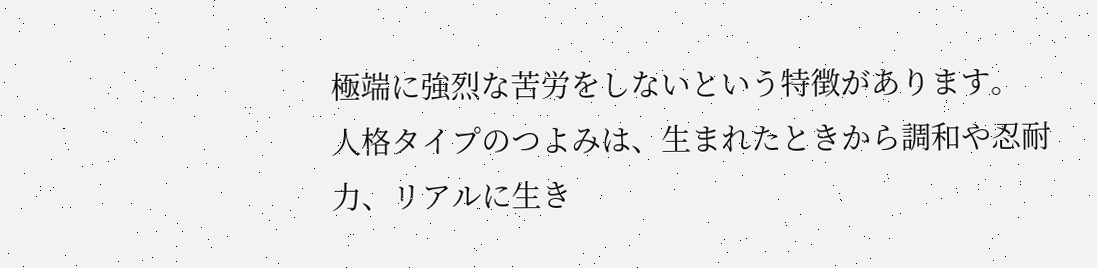極端に強烈な苦労をしないという特徴があります。
人格タイプのつよみは、生まれたときから調和や忍耐力、リアルに生き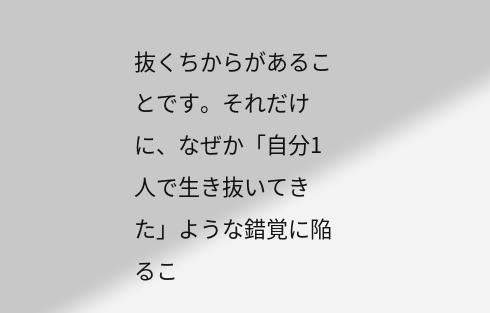抜くちからがあることです。それだけに、なぜか「自分1人で生き抜いてきた」ような錯覚に陥るこ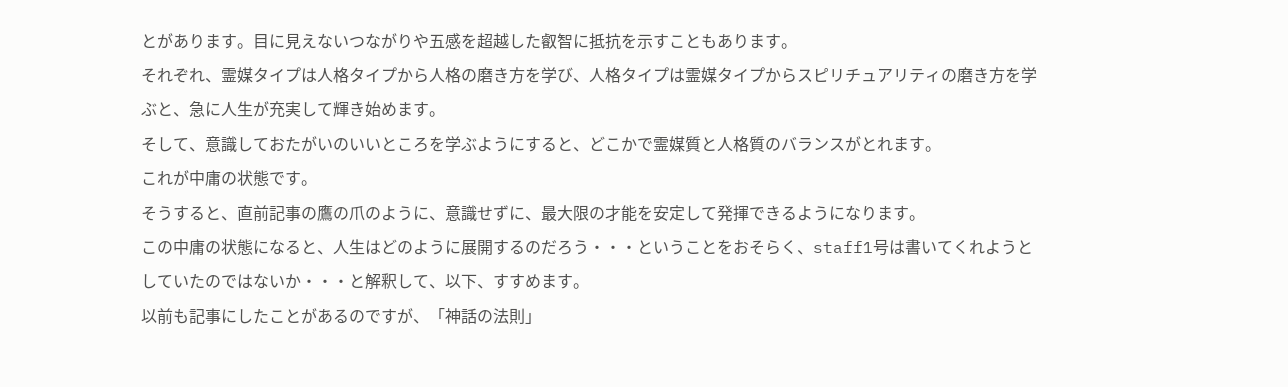とがあります。目に見えないつながりや五感を超越した叡智に抵抗を示すこともあります。
それぞれ、霊媒タイプは人格タイプから人格の磨き方を学び、人格タイプは霊媒タイプからスピリチュアリティの磨き方を学ぶと、急に人生が充実して輝き始めます。
そして、意識しておたがいのいいところを学ぶようにすると、どこかで霊媒質と人格質のバランスがとれます。
これが中庸の状態です。
そうすると、直前記事の鷹の爪のように、意識せずに、最大限の才能を安定して発揮できるようになります。
この中庸の状態になると、人生はどのように展開するのだろう・・・ということをおそらく、staff1号は書いてくれようとしていたのではないか・・・と解釈して、以下、すすめます。
以前も記事にしたことがあるのですが、「神話の法則」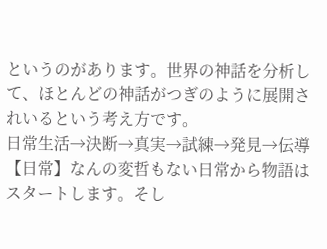というのがあります。世界の神話を分析して、ほとんどの神話がつぎのように展開されいるという考え方です。
日常生活→決断→真実→試練→発見→伝導
【日常】なんの変哲もない日常から物語はスタートします。そし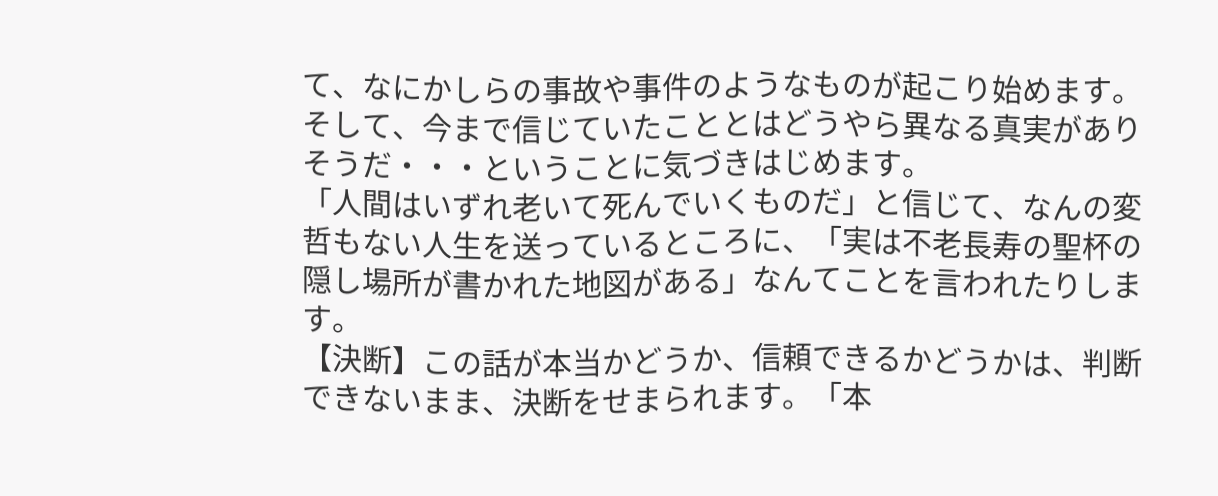て、なにかしらの事故や事件のようなものが起こり始めます。そして、今まで信じていたこととはどうやら異なる真実がありそうだ・・・ということに気づきはじめます。
「人間はいずれ老いて死んでいくものだ」と信じて、なんの変哲もない人生を送っているところに、「実は不老長寿の聖杯の隠し場所が書かれた地図がある」なんてことを言われたりします。
【決断】この話が本当かどうか、信頼できるかどうかは、判断できないまま、決断をせまられます。「本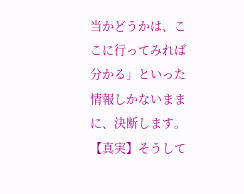当かどうかは、ここに行ってみれば分かる」といった情報しかないままに、決断します。
【真実】そうして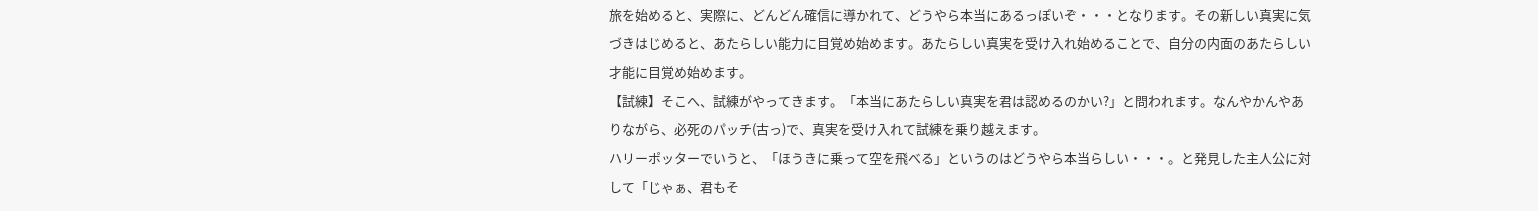旅を始めると、実際に、どんどん確信に導かれて、どうやら本当にあるっぽいぞ・・・となります。その新しい真実に気づきはじめると、あたらしい能力に目覚め始めます。あたらしい真実を受け入れ始めることで、自分の内面のあたらしい才能に目覚め始めます。
【試練】そこへ、試練がやってきます。「本当にあたらしい真実を君は認めるのかい?」と問われます。なんやかんやありながら、必死のパッチ(古っ)で、真実を受け入れて試練を乗り越えます。
ハリーポッターでいうと、「ほうきに乗って空を飛べる」というのはどうやら本当らしい・・・。と発見した主人公に対して「じゃぁ、君もそ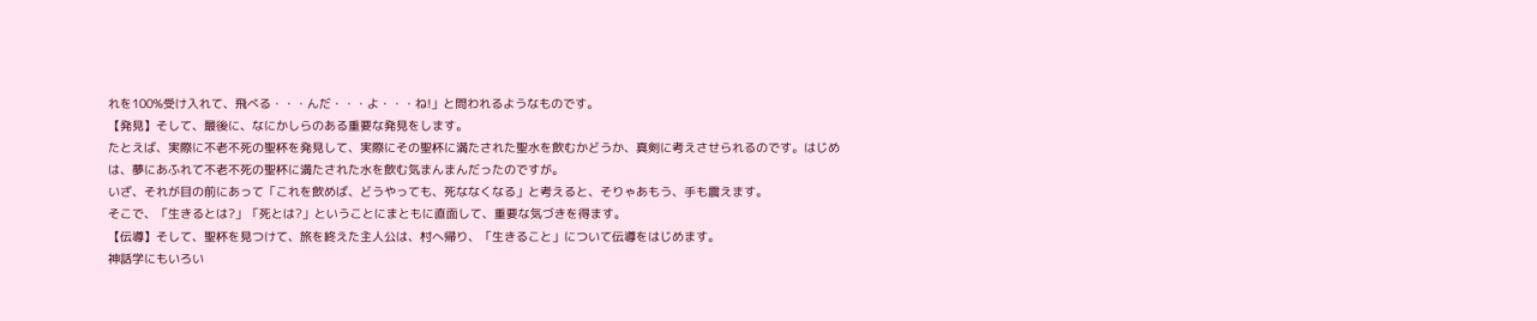れを100%受け入れて、飛べる・・・んだ・・・よ・・・ね!」と問われるようなものです。
【発見】そして、最後に、なにかしらのある重要な発見をします。
たとえば、実際に不老不死の聖杯を発見して、実際にその聖杯に満たされた聖水を飲むかどうか、真剣に考えさせられるのです。はじめは、夢にあふれて不老不死の聖杯に満たされた水を飲む気まんまんだったのですが。
いざ、それが目の前にあって「これを飲めば、どうやっても、死ななくなる」と考えると、そりゃあもう、手も震えます。
そこで、「生きるとは?」「死とは?」ということにまともに直面して、重要な気づきを得ます。
【伝導】そして、聖杯を見つけて、旅を終えた主人公は、村へ帰り、「生きること」について伝導をはじめます。
神話学にもいろい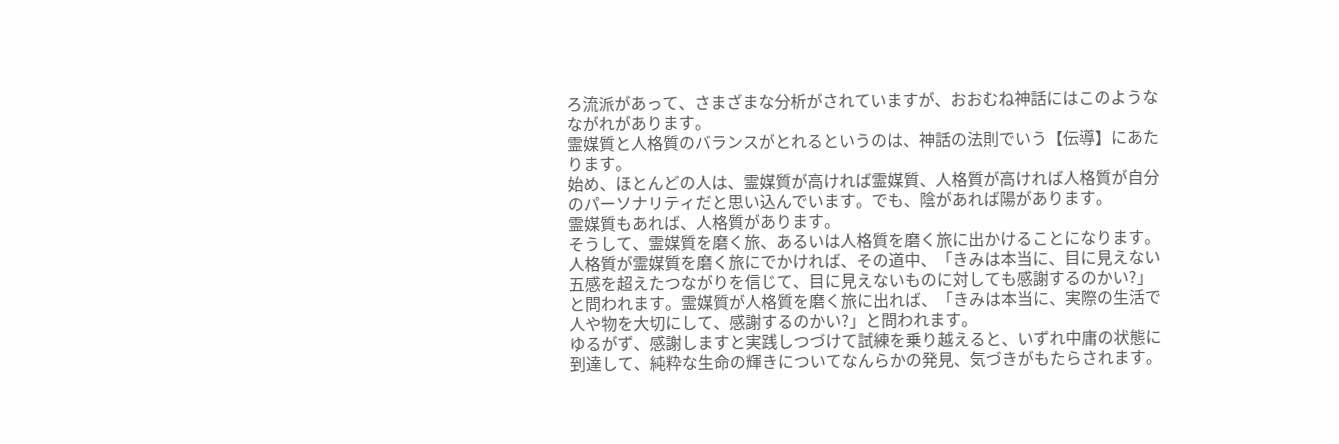ろ流派があって、さまざまな分析がされていますが、おおむね神話にはこのようなながれがあります。
霊媒質と人格質のバランスがとれるというのは、神話の法則でいう【伝導】にあたります。
始め、ほとんどの人は、霊媒質が高ければ霊媒質、人格質が高ければ人格質が自分のパーソナリティだと思い込んでいます。でも、陰があれば陽があります。
霊媒質もあれば、人格質があります。
そうして、霊媒質を磨く旅、あるいは人格質を磨く旅に出かけることになります。
人格質が霊媒質を磨く旅にでかければ、その道中、「きみは本当に、目に見えない五感を超えたつながりを信じて、目に見えないものに対しても感謝するのかい?」と問われます。霊媒質が人格質を磨く旅に出れば、「きみは本当に、実際の生活で人や物を大切にして、感謝するのかい?」と問われます。
ゆるがず、感謝しますと実践しつづけて試練を乗り越えると、いずれ中庸の状態に到達して、純粋な生命の輝きについてなんらかの発見、気づきがもたらされます。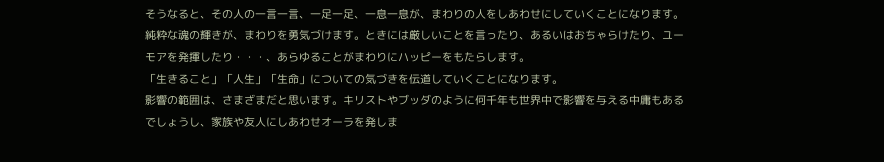そうなると、その人の一言一言、一足一足、一息一息が、まわりの人をしあわせにしていくことになります。純粋な魂の輝きが、まわりを勇気づけます。ときには厳しいことを言ったり、あるいはおちゃらけたり、ユーモアを発揮したり・・・、あらゆることがまわりにハッピーをもたらします。
「生きること」「人生」「生命」についての気づきを伝道していくことになります。
影響の範囲は、さまざまだと思います。キリストやブッダのように何千年も世界中で影響を与える中庸もあるでしょうし、家族や友人にしあわせオーラを発しま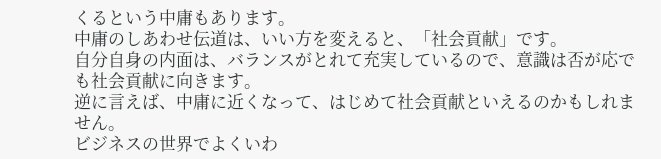くるという中庸もあります。
中庸のしあわせ伝道は、いい方を変えると、「社会貢献」です。
自分自身の内面は、バランスがとれて充実しているので、意識は否が応でも社会貢献に向きます。
逆に言えば、中庸に近くなって、はじめて社会貢献といえるのかもしれません。
ビジネスの世界でよくいわ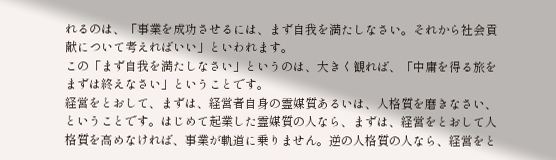れるのは、「事業を成功させるには、まず自我を満たしなさい。それから社会貢献について考えればいい」といわれます。
この「まず自我を満たしなさい」というのは、大きく観れば、「中庸を得る旅をまずは終えなさい」ということです。
経営をとおして、まずは、経営者自身の霊媒質あるいは、人格質を磨きなさい、ということです。はじめて起業した霊媒質の人なら、まずは、経営をとおして人格質を高めなければ、事業が軌道に乗りません。逆の人格質の人なら、経営をと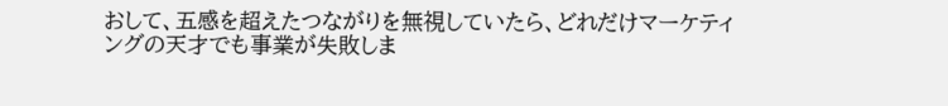おして、五感を超えたつながりを無視していたら、どれだけマーケティングの天才でも事業が失敗しま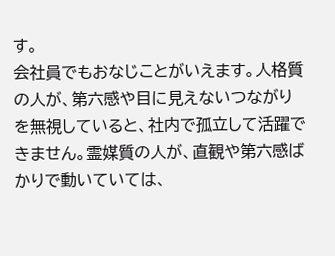す。
会社員でもおなじことがいえます。人格質の人が、第六感や目に見えないつながりを無視していると、社内で孤立して活躍できません。霊媒質の人が、直観や第六感ばかりで動いていては、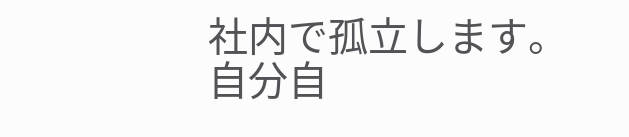社内で孤立します。
自分自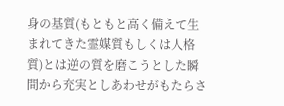身の基質(もともと高く備えて生まれてきた霊媒質もしくは人格質)とは逆の質を磨こうとした瞬間から充実としあわせがもたらさ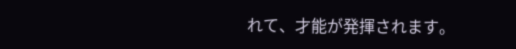れて、才能が発揮されます。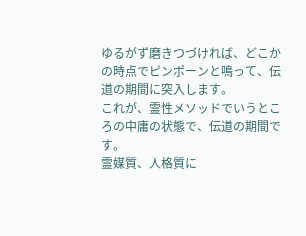ゆるがず磨きつづければ、どこかの時点でピンポーンと鳴って、伝道の期間に突入します。
これが、霊性メソッドでいうところの中庸の状態で、伝道の期間です。
霊媒質、人格質に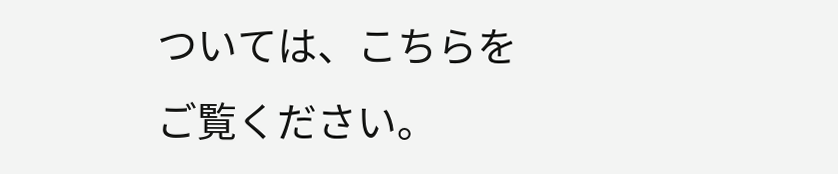ついては、こちらをご覧ください。